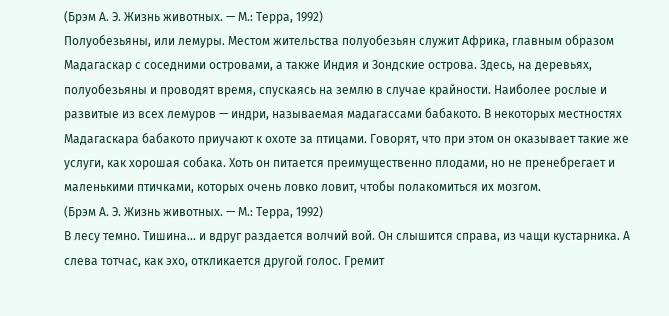(Брэм А. Э. Жизнь животных. — М.: Терра, 1992)
Полуобезьяны, или лемуры. Местом жительства полуобезьян служит Африка, главным образом Мадагаскар с соседними островами, а также Индия и Зондские острова. Здесь, на деревьях, полуобезьяны и проводят время, спускаясь на землю в случае крайности. Наиболее рослые и развитые из всех лемуров — индри, называемая мадагассами бабакото. В некоторых местностях Мадагаскара бабакото приучают к охоте за птицами. Говорят, что при этом он оказывает такие же услуги, как хорошая собака. Хоть он питается преимущественно плодами, но не пренебрегает и маленькими птичками, которых очень ловко ловит, чтобы полакомиться их мозгом.
(Брэм А. Э. Жизнь животных. — М.: Терра, 1992)
В лесу темно. Тишина… и вдруг раздается волчий вой. Он слышится справа, из чащи кустарника. А слева тотчас, как эхо, откликается другой голос. Гремит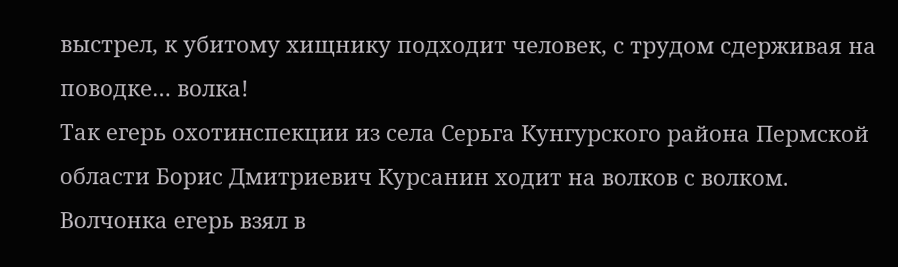выстрел, к убитому хищнику подходит человек, с трудом сдерживая на поводке… волка!
Так егерь охотинспекции из села Серьга Кунгурского района Пермской области Борис Дмитриевич Курсанин ходит на волков с волком.
Волчонка егерь взял в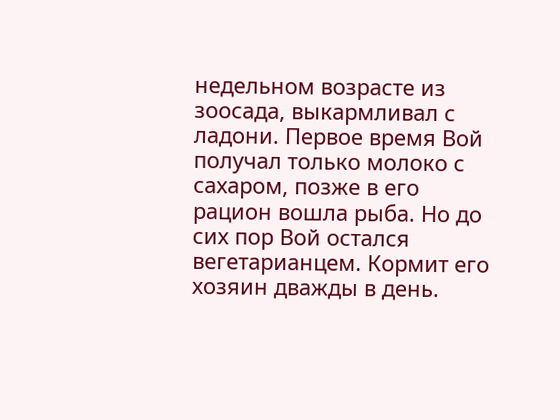недельном возрасте из зоосада, выкармливал с ладони. Первое время Вой получал только молоко с сахаром, позже в его рацион вошла рыба. Но до сих пор Вой остался вегетарианцем. Кормит его хозяин дважды в день.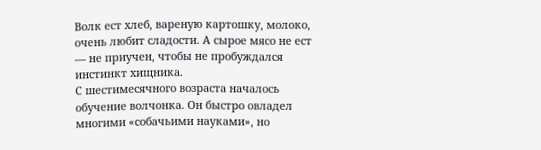Волк ест хлеб, вареную картошку, молоко, очень любит сладости. А сырое мясо не ест — не приучен, чтобы не пробуждался инстинкт хищника.
С шестимесячного возраста началось обучение волчонка. Он быстро овладел многими «собачьими науками», но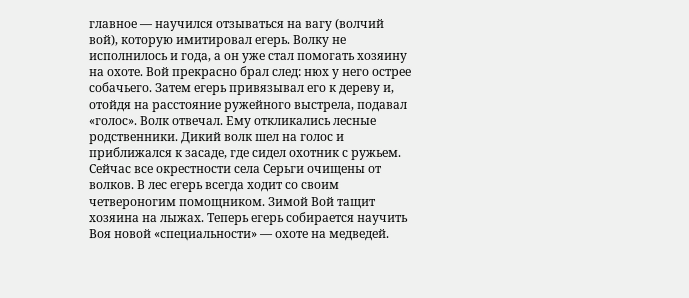главное — научился отзываться на вагу (волчий вой), которую имитировал егерь. Волку не исполнилось и года, а он уже стал помогать хозяину на охоте. Вой прекрасно брал след: нюх у него острее собачьего. Затем егерь привязывал его к дереву и, отойдя на расстояние ружейного выстрела, подавал «голос». Волк отвечал. Ему откликались лесные родственники. Дикий волк шел на голос и приближался к засаде, где сидел охотник с ружьем.
Сейчас все окрестности села Серьги очищены от волков. В лес егерь всегда ходит со своим четвероногим помощником. Зимой Вой тащит хозяина на лыжах. Теперь егерь собирается научить Воя новой «специальности» — охоте на медведей.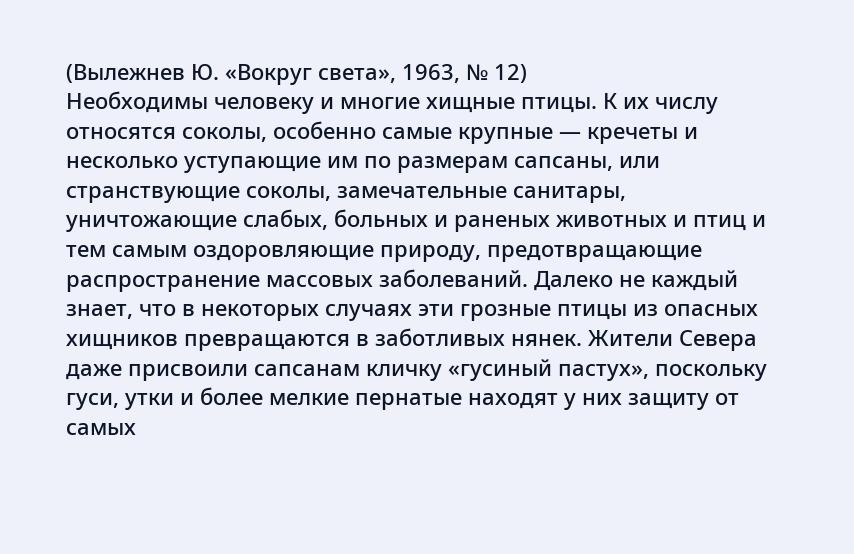(Вылежнев Ю. «Вокруг света», 1963, № 12)
Необходимы человеку и многие хищные птицы. К их числу относятся соколы, особенно самые крупные — кречеты и несколько уступающие им по размерам сапсаны, или странствующие соколы, замечательные санитары, уничтожающие слабых, больных и раненых животных и птиц и тем самым оздоровляющие природу, предотвращающие распространение массовых заболеваний. Далеко не каждый знает, что в некоторых случаях эти грозные птицы из опасных хищников превращаются в заботливых нянек. Жители Севера даже присвоили сапсанам кличку «гусиный пастух», поскольку гуси, утки и более мелкие пернатые находят у них защиту от самых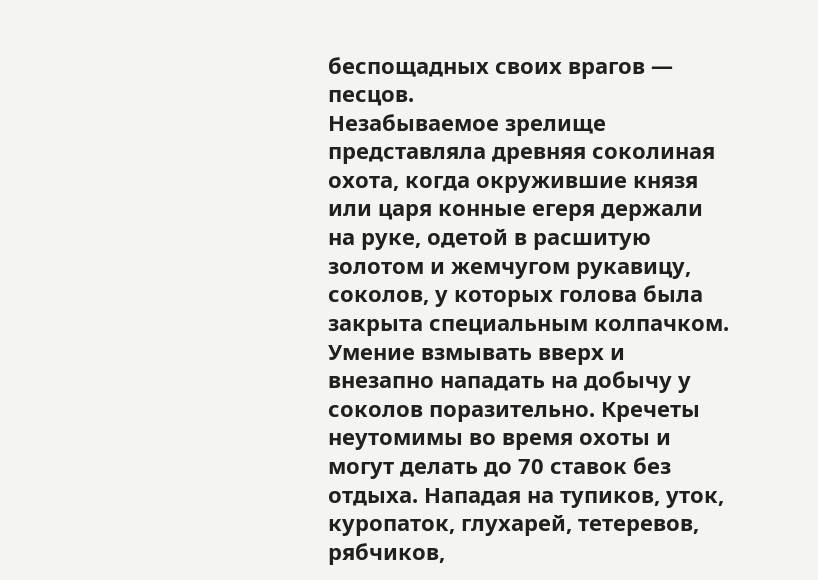беспощадных своих врагов — песцов.
Незабываемое зрелище представляла древняя соколиная охота, когда окружившие князя или царя конные егеря держали на руке, одетой в расшитую золотом и жемчугом рукавицу, соколов, у которых голова была закрыта специальным колпачком. Умение взмывать вверх и внезапно нападать на добычу у соколов поразительно. Кречеты неутомимы во время охоты и могут делать до 70 ставок без отдыха. Нападая на тупиков, уток, куропаток, глухарей, тетеревов, рябчиков,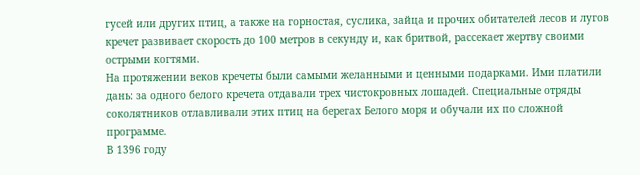гусей или других птиц, а также на горностая, суслика, зайца и прочих обитателей лесов и лугов кречет развивает скорость до 100 метров в секунду и, как бритвой, рассекает жертву своими острыми когтями.
На протяжении веков кречеты были самыми желанными и ценными подарками. Ими платили дань: за одного белого кречета отдавали трех чистокровных лошадей. Специальные отряды соколятников отлавливали этих птиц на берегах Белого моря и обучали их по сложной программе.
В 1396 году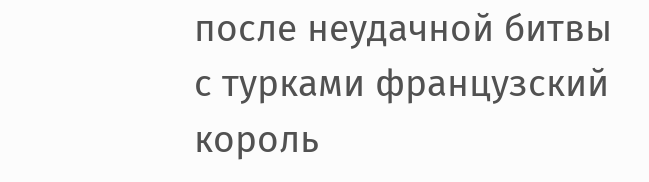после неудачной битвы с турками французский король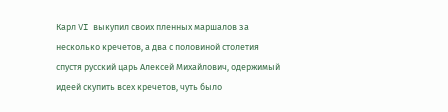Карл VI выкупил своих пленных маршалов за несколько кречетов, а два с половиной столетия спустя русский царь Алексей Михайлович, одержимый идеей скупить всех кречетов, чуть было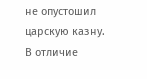не опустошил царскую казну.
В отличие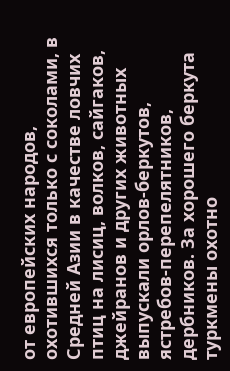от европейских народов, охотившихся только с соколами, в Средней Азии в качестве ловчих птиц на лисиц, волков, сайгаков, джейранов и других животных выпускали орлов-беркутов, ястребов-перепелятников, дербников. За хорошего беркута туркмены охотно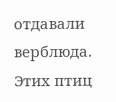отдавали верблюда. Этих птиц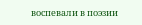воспевали в поэзии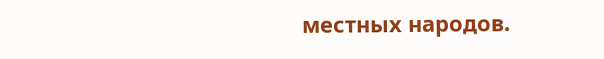местных народов.